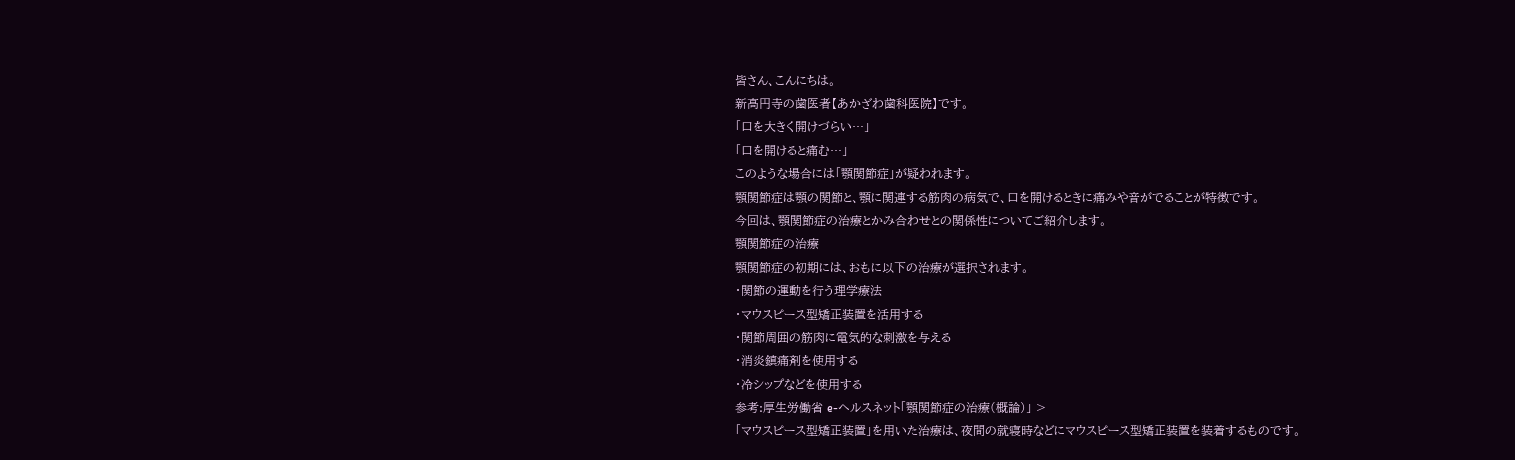皆さん、こんにちは。
新高円寺の歯医者【あかざわ歯科医院】です。
「口を大きく開けづらい…」
「口を開けると痛む…」
このような場合には「顎関節症」が疑われます。
顎関節症は顎の関節と、顎に関連する筋肉の病気で、口を開けるときに痛みや音がでることが特徴です。
今回は、顎関節症の治療とかみ合わせとの関係性についてご紹介します。
顎関節症の治療
顎関節症の初期には、おもに以下の治療が選択されます。
・関節の運動を行う理学療法
・マウスピース型矯正装置を活用する
・関節周囲の筋肉に電気的な刺激を与える
・消炎鎮痛剤を使用する
・冷シップなどを使用する
参考:厚生労働省 e-ヘルスネット「顎関節症の治療(概論)」 >
「マウスピース型矯正装置」を用いた治療は、夜間の就寝時などにマウスピース型矯正装置を装着するものです。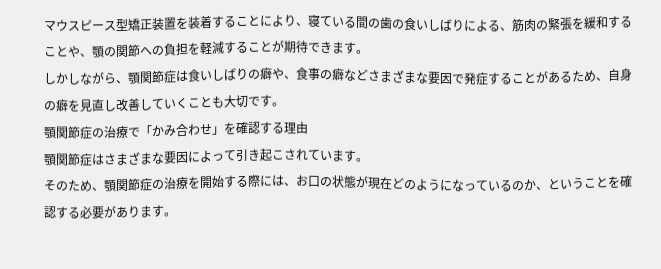マウスピース型矯正装置を装着することにより、寝ている間の歯の食いしばりによる、筋肉の緊張を緩和することや、顎の関節への負担を軽減することが期待できます。
しかしながら、顎関節症は食いしばりの癖や、食事の癖などさまざまな要因で発症することがあるため、自身の癖を見直し改善していくことも大切です。
顎関節症の治療で「かみ合わせ」を確認する理由
顎関節症はさまざまな要因によって引き起こされています。
そのため、顎関節症の治療を開始する際には、お口の状態が現在どのようになっているのか、ということを確認する必要があります。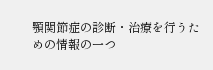顎関節症の診断・治療を行うための情報の一つ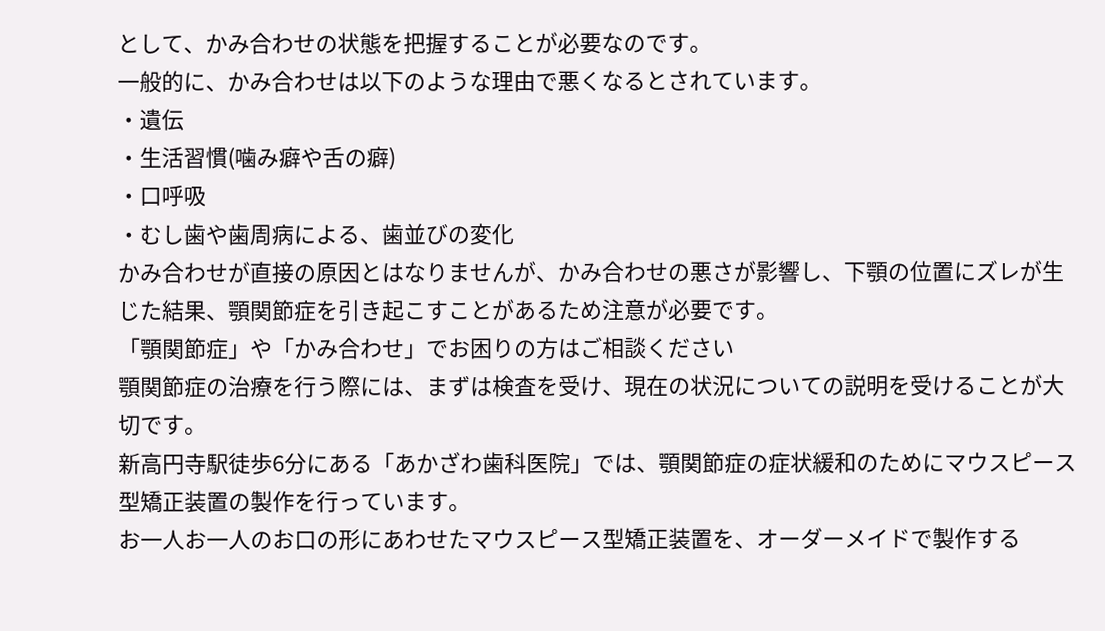として、かみ合わせの状態を把握することが必要なのです。
一般的に、かみ合わせは以下のような理由で悪くなるとされています。
・遺伝
・生活習慣(噛み癖や舌の癖)
・口呼吸
・むし歯や歯周病による、歯並びの変化
かみ合わせが直接の原因とはなりませんが、かみ合わせの悪さが影響し、下顎の位置にズレが生じた結果、顎関節症を引き起こすことがあるため注意が必要です。
「顎関節症」や「かみ合わせ」でお困りの方はご相談ください
顎関節症の治療を行う際には、まずは検査を受け、現在の状況についての説明を受けることが大切です。
新高円寺駅徒歩6分にある「あかざわ歯科医院」では、顎関節症の症状緩和のためにマウスピース型矯正装置の製作を行っています。
お一人お一人のお口の形にあわせたマウスピース型矯正装置を、オーダーメイドで製作する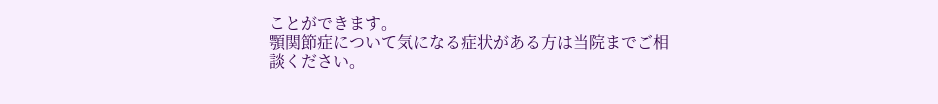ことができます。
顎関節症について気になる症状がある方は当院までご相談ください。